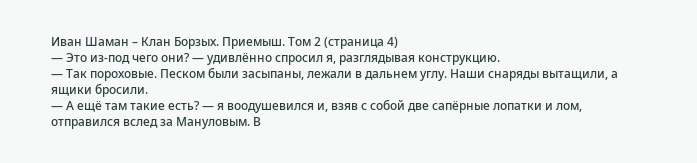Иван Шаман – Клан Борзых. Приемыш. Том 2 (страница 4)
— Это из-под чего они? — удивлённо спросил я, разглядывая конструкцию.
— Так пороховые. Песком были засыпаны, лежали в дальнем углу. Наши снаряды вытащили, а ящики бросили.
— А ещё там такие есть? — я воодушевился и, взяв с собой две сапёрные лопатки и лом, отправился вслед за Мануловым. В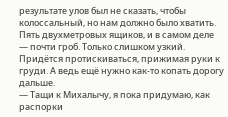результате улов был не сказать, чтобы колоссальный, но нам должно было хватить. Пять двухметровых ящиков, и в самом деле — почти гроб. Только слишком узкий. Придётся протискиваться, прижимая руки к груди. А ведь ещё нужно как-то копать дорогу дальше.
— Тащи к Михалычу, я пока придумаю, как распорки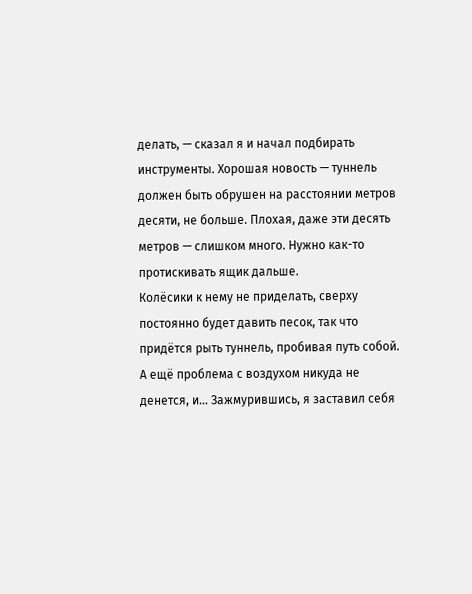делать, — сказал я и начал подбирать инструменты. Хорошая новость — туннель должен быть обрушен на расстоянии метров десяти, не больше. Плохая, даже эти десять метров — слишком много. Нужно как-то протискивать ящик дальше.
Колёсики к нему не приделать, сверху постоянно будет давить песок, так что придётся рыть туннель, пробивая путь собой. А ещё проблема с воздухом никуда не денется, и… Зажмурившись, я заставил себя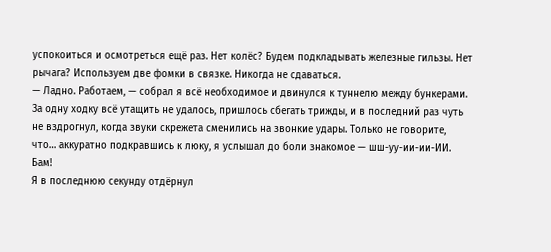успокоиться и осмотреться ещё раз. Нет колёс? Будем подкладывать железные гильзы. Нет рычага? Используем две фомки в связке. Никогда не сдаваться.
— Ладно. Работаем, — собрал я всё необходимое и двинулся к туннелю между бункерами. За одну ходку всё утащить не удалось, пришлось сбегать трижды, и в последний раз чуть не вздрогнул, когда звуки скрежета сменились на звонкие удары. Только не говорите, что… аккуратно подкравшись к люку, я услышал до боли знакомое — шш-уу-ии-ии-ИИ. Бам!
Я в последнюю секунду отдёрнул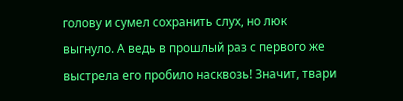голову и сумел сохранить слух, но люк выгнуло. А ведь в прошлый раз с первого же выстрела его пробило насквозь! Значит, твари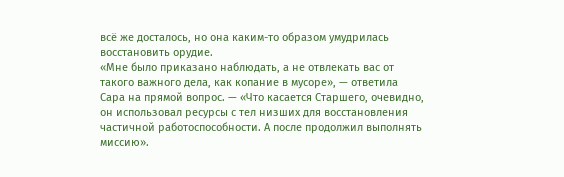всё же досталось, но она каким-то образом умудрилась восстановить орудие.
«Мне было приказано наблюдать, а не отвлекать вас от такого важного дела, как копание в мусоре», — ответила Сара на прямой вопрос. — «Что касается Старшего, очевидно, он использовал ресурсы с тел низших для восстановления частичной работоспособности. А после продолжил выполнять миссию».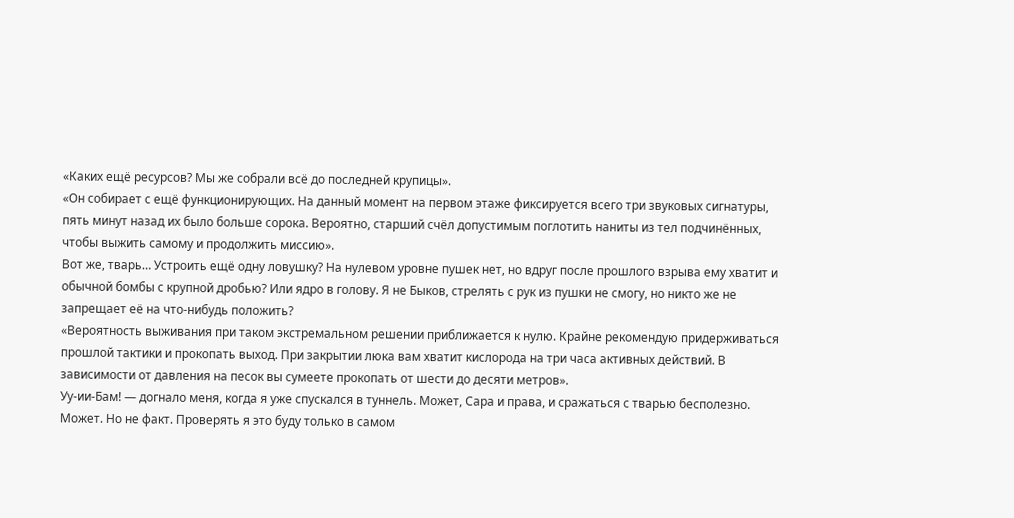«Каких ещё ресурсов? Мы же собрали всё до последней крупицы».
«Он собирает с ещё функционирующих. На данный момент на первом этаже фиксируется всего три звуковых сигнатуры, пять минут назад их было больше сорока. Вероятно, старший счёл допустимым поглотить наниты из тел подчинённых, чтобы выжить самому и продолжить миссию».
Вот же, тварь… Устроить ещё одну ловушку? На нулевом уровне пушек нет, но вдруг после прошлого взрыва ему хватит и обычной бомбы с крупной дробью? Или ядро в голову. Я не Быков, стрелять с рук из пушки не смогу, но никто же не запрещает её на что-нибудь положить?
«Вероятность выживания при таком экстремальном решении приближается к нулю. Крайне рекомендую придерживаться прошлой тактики и прокопать выход. При закрытии люка вам хватит кислорода на три часа активных действий. В зависимости от давления на песок вы сумеете прокопать от шести до десяти метров».
Уу-ии-Бам! — догнало меня, когда я уже спускался в туннель. Может, Сара и права, и сражаться с тварью бесполезно. Может. Но не факт. Проверять я это буду только в самом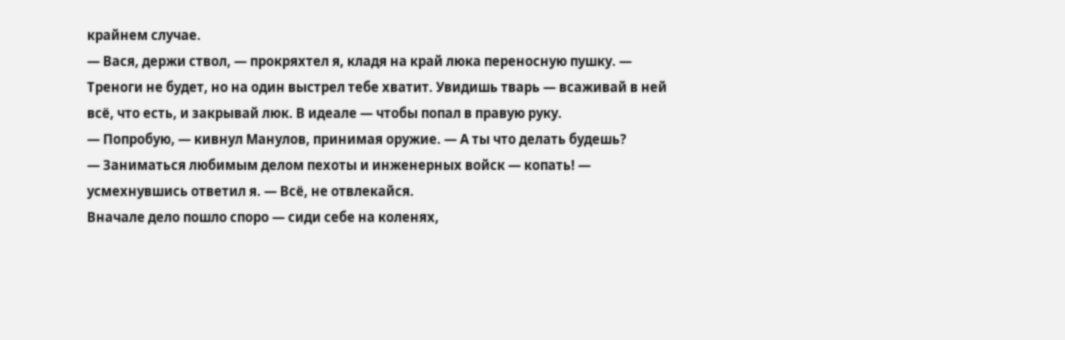крайнем случае.
— Вася, держи ствол, — прокряхтел я, кладя на край люка переносную пушку. — Треноги не будет, но на один выстрел тебе хватит. Увидишь тварь — всаживай в ней всё, что есть, и закрывай люк. В идеале — чтобы попал в правую руку.
— Попробую, — кивнул Манулов, принимая оружие. — А ты что делать будешь?
— Заниматься любимым делом пехоты и инженерных войск — копать! — усмехнувшись ответил я. — Всё, не отвлекайся.
Вначале дело пошло споро — сиди себе на коленях,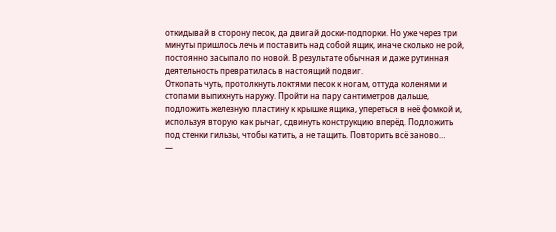откидывай в сторону песок, да двигай доски-подпорки. Но уже через три минуты пришлось лечь и поставить над собой ящик, иначе сколько не рой, постоянно засыпало по новой. В результате обычная и даже рутинная деятельность превратилась в настоящий подвиг.
Откопать чуть, протолкнуть локтями песок к ногам, оттуда коленями и стопами выпихнуть наружу. Пройти на пару сантиметров дальше, подложить железную пластину к крышке ящика, упереться в неё фомкой и, используя вторую как рычаг, сдвинуть конструкцию вперёд. Подложить под стенки гильзы, чтобы катить, а не тащить. Повторить всё заново…
—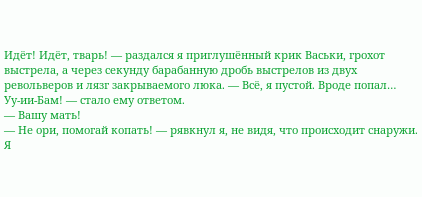Идёт! Идёт, тварь! — раздался я приглушённый крик Васьки, грохот выстрела, а через секунду барабанную дробь выстрелов из двух револьверов и лязг закрываемого люка. — Всё, я пустой. Вроде попал…
Уу-ии-Бам! — стало ему ответом.
— Вашу мать!
— Не ори, помогай копать! — рявкнул я, не видя, что происходит снаружи. Я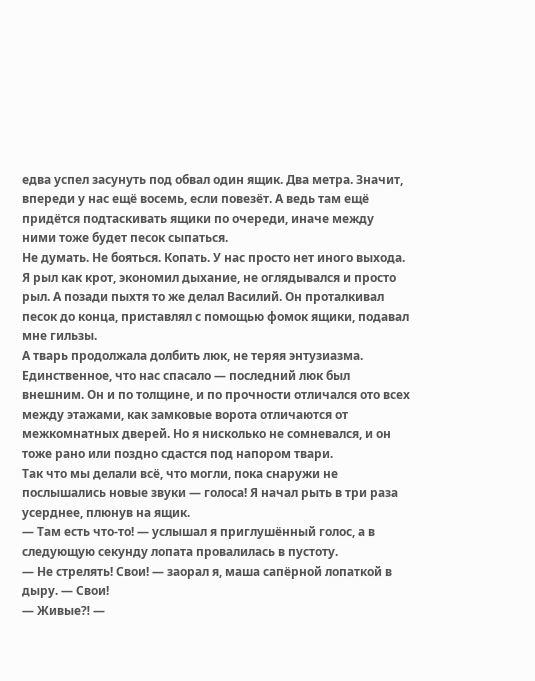едва успел засунуть под обвал один ящик. Два метра. Значит, впереди у нас ещё восемь, если повезёт. А ведь там ещё придётся подтаскивать ящики по очереди, иначе между ними тоже будет песок сыпаться.
Не думать. Не бояться. Копать. У нас просто нет иного выхода.
Я рыл как крот, экономил дыхание, не оглядывался и просто рыл. А позади пыхтя то же делал Василий. Он проталкивал песок до конца, приставлял с помощью фомок ящики, подавал мне гильзы.
А тварь продолжала долбить люк, не теряя энтузиазма. Единственное, что нас спасало — последний люк был внешним. Он и по толщине, и по прочности отличался ото всех между этажами, как замковые ворота отличаются от межкомнатных дверей. Но я нисколько не сомневался, и он тоже рано или поздно сдастся под напором твари.
Так что мы делали всё, что могли, пока снаружи не послышались новые звуки — голоса! Я начал рыть в три раза усерднее, плюнув на ящик.
— Там есть что-то! — услышал я приглушённый голос, а в следующую секунду лопата провалилась в пустоту.
— Не стрелять! Свои! — заорал я, маша сапёрной лопаткой в дыру. — Свои!
— Живые⁈ —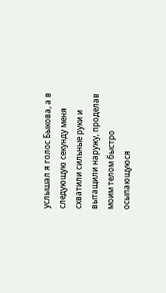услышал я голос Быкова, а в следующую секунду меня схватили сильные руки и вытащили наружу, проделав моим телом быстро осыпающуюся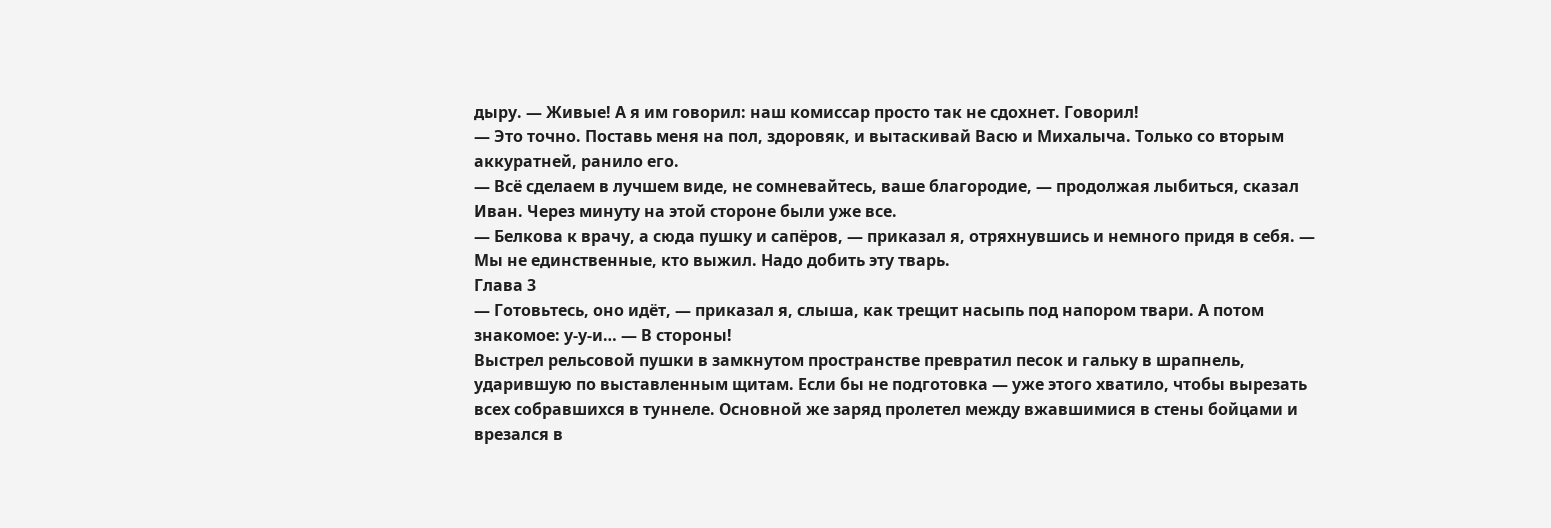дыру. — Живые! А я им говорил: наш комиссар просто так не сдохнет. Говорил!
— Это точно. Поставь меня на пол, здоровяк, и вытаскивай Васю и Михалыча. Только со вторым аккуратней, ранило его.
— Всё сделаем в лучшем виде, не сомневайтесь, ваше благородие, — продолжая лыбиться, сказал Иван. Через минуту на этой стороне были уже все.
— Белкова к врачу, а сюда пушку и сапёров, — приказал я, отряхнувшись и немного придя в себя. — Мы не единственные, кто выжил. Надо добить эту тварь.
Глава 3
— Готовьтесь, оно идёт, — приказал я, слыша, как трещит насыпь под напором твари. А потом знакомое: у-у-и… — В стороны!
Выстрел рельсовой пушки в замкнутом пространстве превратил песок и гальку в шрапнель, ударившую по выставленным щитам. Если бы не подготовка — уже этого хватило, чтобы вырезать всех собравшихся в туннеле. Основной же заряд пролетел между вжавшимися в стены бойцами и врезался в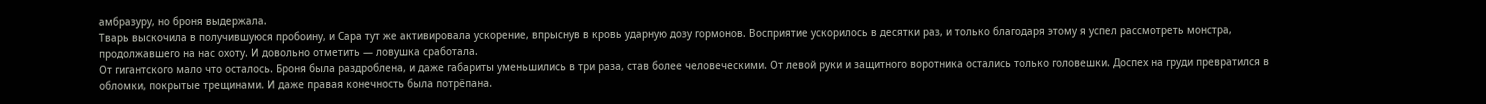амбразуру, но броня выдержала.
Тварь выскочила в получившуюся пробоину, и Сара тут же активировала ускорение, впрыснув в кровь ударную дозу гормонов. Восприятие ускорилось в десятки раз, и только благодаря этому я успел рассмотреть монстра, продолжавшего на нас охоту. И довольно отметить — ловушка сработала.
От гигантского мало что осталось. Броня была раздроблена, и даже габариты уменьшились в три раза, став более человеческими. От левой руки и защитного воротника остались только головешки. Доспех на груди превратился в обломки, покрытые трещинами. И даже правая конечность была потрёпана.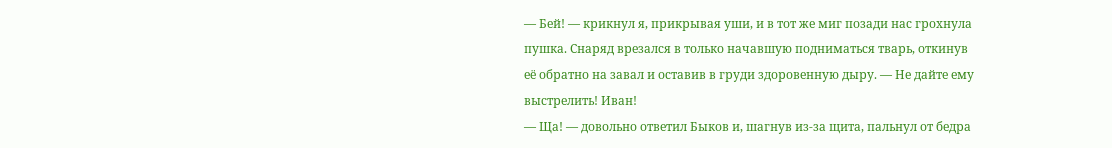— Бей! — крикнул я, прикрывая уши, и в тот же миг позади нас грохнула пушка. Снаряд врезался в только начавшую подниматься тварь, откинув её обратно на завал и оставив в груди здоровенную дыру. — Не дайте ему выстрелить! Иван!
— Ща! — довольно ответил Быков и, шагнув из-за щита, пальнул от бедра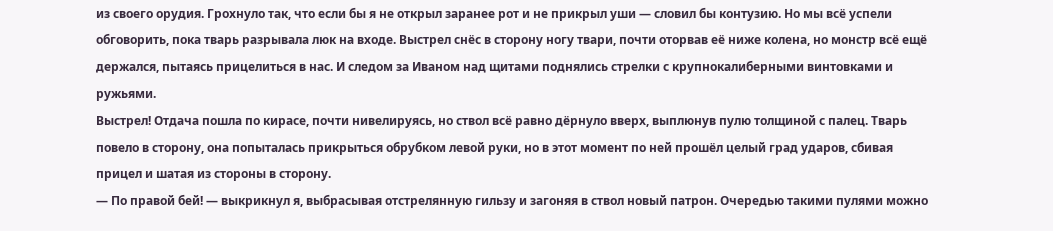из своего орудия. Грохнуло так, что если бы я не открыл заранее рот и не прикрыл уши — словил бы контузию. Но мы всё успели обговорить, пока тварь разрывала люк на входе. Выстрел снёс в сторону ногу твари, почти оторвав её ниже колена, но монстр всё ещё держался, пытаясь прицелиться в нас. И следом за Иваном над щитами поднялись стрелки с крупнокалиберными винтовками и ружьями.
Выстрел! Отдача пошла по кирасе, почти нивелируясь, но ствол всё равно дёрнуло вверх, выплюнув пулю толщиной с палец. Тварь повело в сторону, она попыталась прикрыться обрубком левой руки, но в этот момент по ней прошёл целый град ударов, сбивая прицел и шатая из стороны в сторону.
— По правой бей! — выкрикнул я, выбрасывая отстрелянную гильзу и загоняя в ствол новый патрон. Очередью такими пулями можно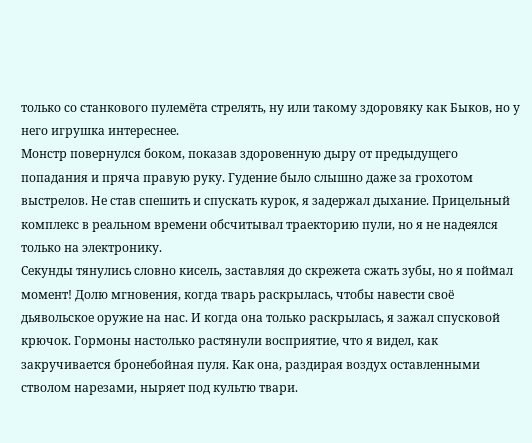только со станкового пулемёта стрелять, ну или такому здоровяку как Быков, но у него игрушка интереснее.
Монстр повернулся боком, показав здоровенную дыру от предыдущего попадания и пряча правую руку. Гудение было слышно даже за грохотом выстрелов. Не став спешить и спускать курок, я задержал дыхание. Прицельный комплекс в реальном времени обсчитывал траекторию пули, но я не надеялся только на электронику.
Секунды тянулись словно кисель, заставляя до скрежета сжать зубы, но я поймал момент! Долю мгновения, когда тварь раскрылась, чтобы навести своё дьявольское оружие на нас. И когда она только раскрылась, я зажал спусковой крючок. Гормоны настолько растянули восприятие, что я видел, как закручивается бронебойная пуля. Как она, раздирая воздух оставленными стволом нарезами, ныряет под культю твари.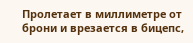Пролетает в миллиметре от брони и врезается в бицепс,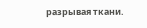разрывая ткани.